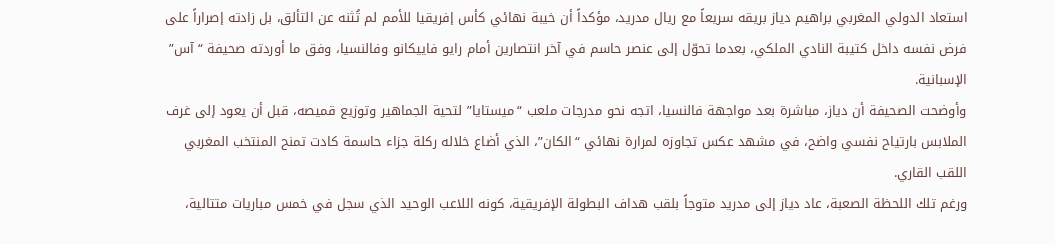استعاد الدولي المغربي براهيم دياز بريقه سريعاً مع ريال مدريد، مؤكداً أن خيبة نهائي كأس إفريقيا للأمم لم تُثنه عن التألق، بل زادته إصراراً على فرض نفسه داخل كتيبة النادي الملكي، بعدما تحوّل إلى عنصر حاسم في آخر انتصارين أمام رايو فاييكانو وفالنسيا، وفق ما أوردته صحيفة “آس” الإسبانية.
وأوضحت الصحيفة أن دياز، مباشرة بعد مواجهة فالنسيا، اتجه نحو مدرجات ملعب “ميستايا” لتحية الجماهير وتوزيع قميصه، قبل أن يعود إلى غرف الملابس بارتياح نفسي واضح، في مشهد عكس تجاوزه لمرارة نهائي “الكان”، الذي أضاع خلاله ركلة جزاء حاسمة كادت تمنح المنتخب المغربي اللقب القاري.
ورغم تلك اللحظة الصعبة، عاد دياز إلى مدريد متوجاً بلقب هداف البطولة الإفريقية، كونه اللاعب الوحيد الذي سجل في خمس مباريات متتالية،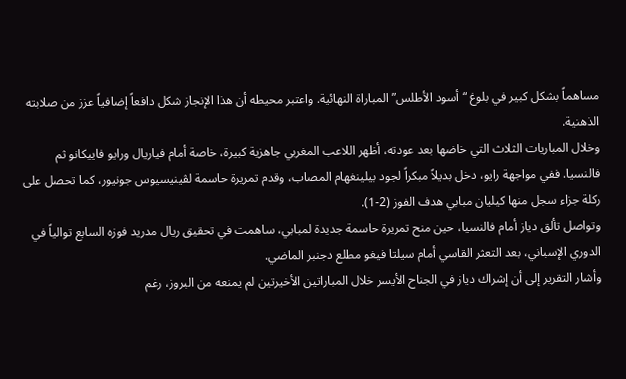مساهماً بشكل كبير في بلوغ “أسود الأطلس” المباراة النهائية. واعتبر محيطه أن هذا الإنجاز شكل دافعاً إضافياً عزز من صلابته الذهنية.
وخلال المباريات الثلاث التي خاضها بعد عودته، أظهر اللاعب المغربي جاهزية كبيرة، خاصة أمام فياريال ورايو فاييكانو ثم فالنسيا. ففي مواجهة رايو، دخل بديلاً مبكراً لجود بيلينغهام المصاب، وقدم تمريرة حاسمة لڤينيسيوس جونيور، كما تحصل على ركلة جزاء سجل منها كيليان مبابي هدف الفوز (2-1).
وتواصل تألق دياز أمام فالنسيا، حين منح تمريرة حاسمة جديدة لمبابي، ساهمت في تحقيق ريال مدريد فوزه السابع توالياً في الدوري الإسباني، بعد التعثر القاسي أمام سيلتا فيغو مطلع دجنبر الماضي.
وأشار التقرير إلى أن إشراك دياز في الجناح الأيسر خلال المباراتين الأخيرتين لم يمنعه من البروز، رغم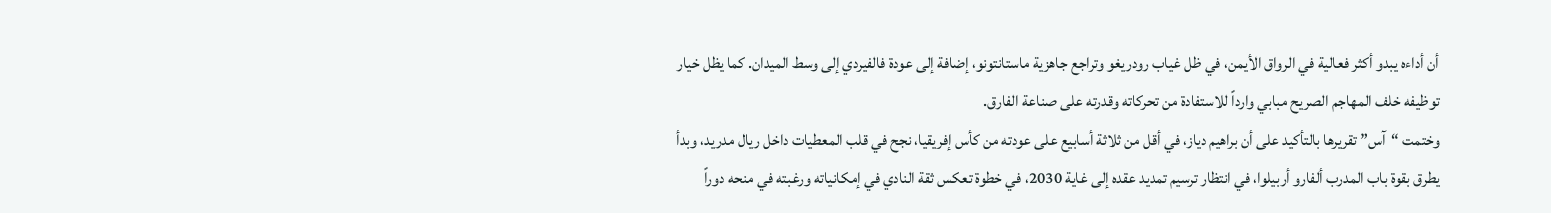أن أداءه يبدو أكثر فعالية في الرواق الأيمن، في ظل غياب رودريغو وتراجع جاهزية ماستانتونو، إضافة إلى عودة فالفيردي إلى وسط الميدان. كما يظل خيار توظيفه خلف المهاجم الصريح مبابي وارداً للاستفادة من تحركاته وقدرته على صناعة الفارق.
وختمت “آس” تقريرها بالتأكيد على أن براهيم دياز، في أقل من ثلاثة أسابيع على عودته من كأس إفريقيا، نجح في قلب المعطيات داخل ريال مدريد، وبدأ يطرق بقوة باب المدرب ألفارو أربيلوا، في انتظار ترسيم تمديد عقده إلى غاية 2030، في خطوة تعكس ثقة النادي في إمكانياته ورغبته في منحه دوراً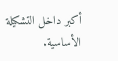أكبر داخل التشكيلة الأساسية.